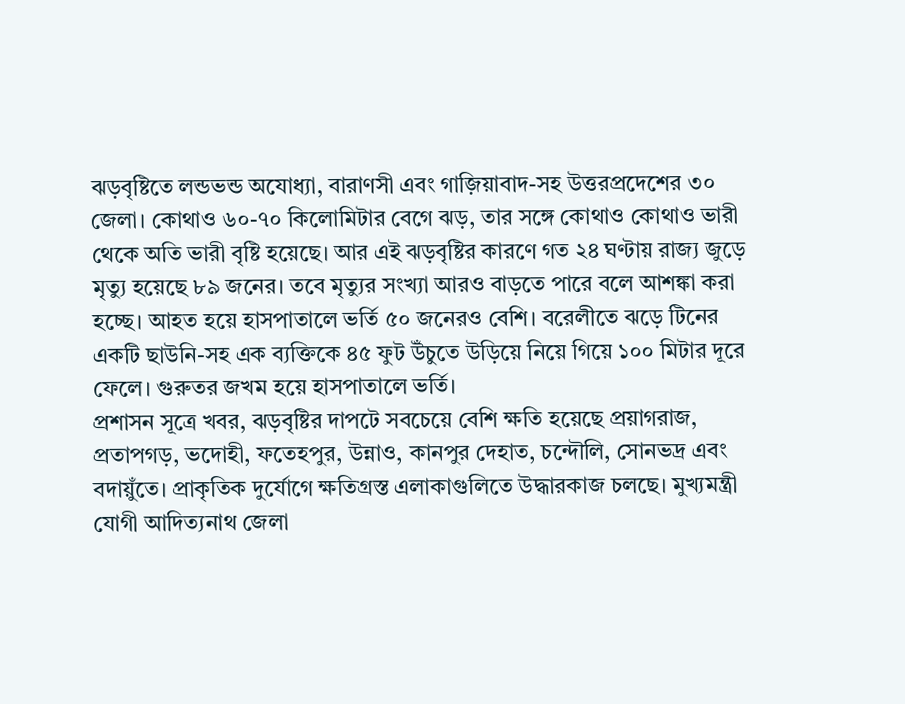ঝড়বৃষ্টিতে লন্ডভন্ড অযোধ্যা, বারাণসী এবং গাজ়িয়াবাদ-সহ উত্তরপ্রদেশের ৩০ জেলা। কোথাও ৬০-৭০ কিলোমিটার বেগে ঝড়, তার সঙ্গে কোথাও কোথাও ভারী থেকে অতি ভারী বৃষ্টি হয়েছে। আর এই ঝড়বৃষ্টির কারণে গত ২৪ ঘণ্টায় রাজ্য জুড়ে মৃত্যু হয়েছে ৮৯ জনের। তবে মৃত্যুর সংখ্যা আরও বাড়তে পারে বলে আশঙ্কা করা হচ্ছে। আহত হয়ে হাসপাতালে ভর্তি ৫০ জনেরও বেশি। বরেলীতে ঝড়ে টিনের একটি ছাউনি-সহ এক ব্যক্তিকে ৪৫ ফুট উঁচুতে উড়িয়ে নিয়ে গিয়ে ১০০ মিটার দূরে ফেলে। গুরুতর জখম হয়ে হাসপাতালে ভর্তি।
প্রশাসন সূত্রে খবর, ঝড়বৃষ্টির দাপটে সবচেয়ে বেশি ক্ষতি হয়েছে প্রয়াগরাজ, প্রতাপগড়, ভদোহী, ফতেহপুর, উন্নাও, কানপুর দেহাত, চন্দৌলি, সোনভদ্র এবং বদায়ুঁতে। প্রাকৃতিক দুর্যোগে ক্ষতিগ্রস্ত এলাকাগুলিতে উদ্ধারকাজ চলছে। মুখ্যমন্ত্রী যোগী আদিত্যনাথ জেলা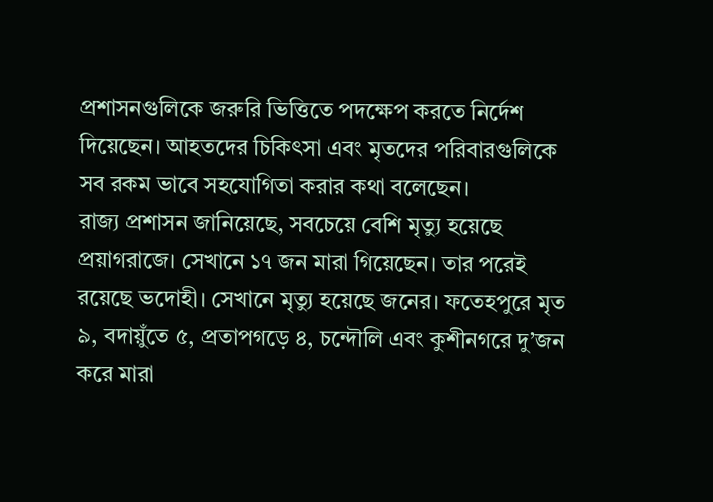প্রশাসনগুলিকে জরুরি ভিত্তিতে পদক্ষেপ করতে নির্দেশ দিয়েছেন। আহতদের চিকিৎসা এবং মৃতদের পরিবারগুলিকে সব রকম ভাবে সহযোগিতা করার কথা বলেছেন।
রাজ্য প্রশাসন জানিয়েছে, সবচেয়ে বেশি মৃত্যু হয়েছে প্রয়াগরাজে। সেখানে ১৭ জন মারা গিয়েছেন। তার পরেই রয়েছে ভদোহী। সেখানে মৃত্যু হয়েছে জনের। ফতেহপুরে মৃত ৯, বদায়ুঁতে ৫, প্রতাপগড়ে ৪, চন্দৌলি এবং কুশীনগরে দু’জন করে মারা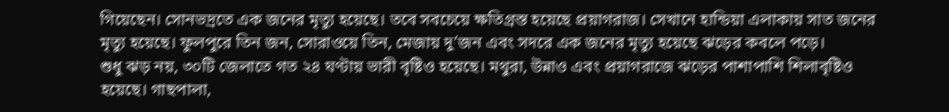গিয়েছেন। সোনভদ্রতে এক জনের মৃত্যু হয়েছে। তবে সবচেয়ে ক্ষতিগ্রস্ত হয়েছে প্রয়াগরাজ। সেখানে হান্ডিয়া এলাকায় সাত জনের মৃত্যু হয়েছে। ফুলপুরে তিন জন, সোরাওয়ে তিন, মেজায় দু’জন এবং সদরে এক জনের মৃত্যু হয়েছে ঝড়ের কবলে পড়ে।
শুধু ঝড় নয়, ৩০টি জেলাতে গত ২৪ ঘণ্টায় ভারী বৃষ্টিও হয়েছে। মথুরা, উন্নাও এবং প্রয়াগরাজে ঝড়ের পাশাপাশি শিলাবৃষ্টিও হয়েছে। গাছপালা,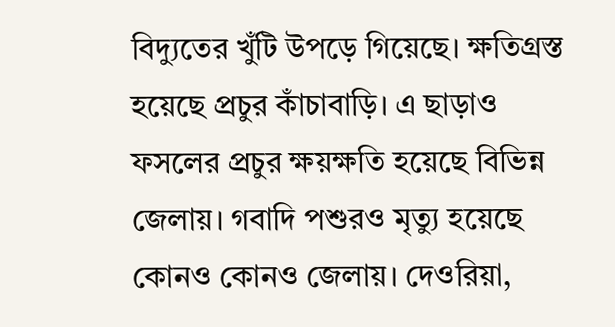বিদ্যুতের খুঁটি উপড়ে গিয়েছে। ক্ষতিগ্রস্ত হয়েছে প্রচুর কাঁচাবাড়ি। এ ছাড়াও ফসলের প্রচুর ক্ষয়ক্ষতি হয়েছে বিভিন্ন জেলায়। গবাদি পশুরও মৃত্যু হয়েছে কোনও কোনও জেলায়। দেওরিয়া,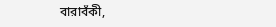বারাবঁকী,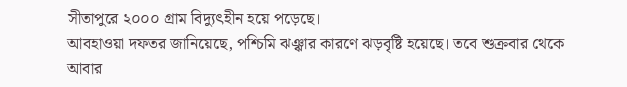সীতাপুরে ২০০০ গ্রাম বিদ্যুৎহীন হয়ে পড়েছে।
আবহাওয়া দফতর জানিয়েছে, পশ্চিমি ঝঞ্ঝার কারণে ঝড়বৃষ্টি হয়েছে। তবে শুক্রবার থেকে আবার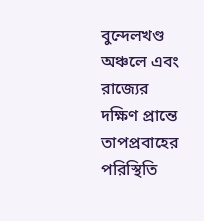বুন্দেলখণ্ড অঞ্চলে এবং রাজ্যের দক্ষিণ প্রান্তে তাপপ্রবাহের পরিস্থিতি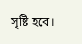সৃষ্টি হবে।